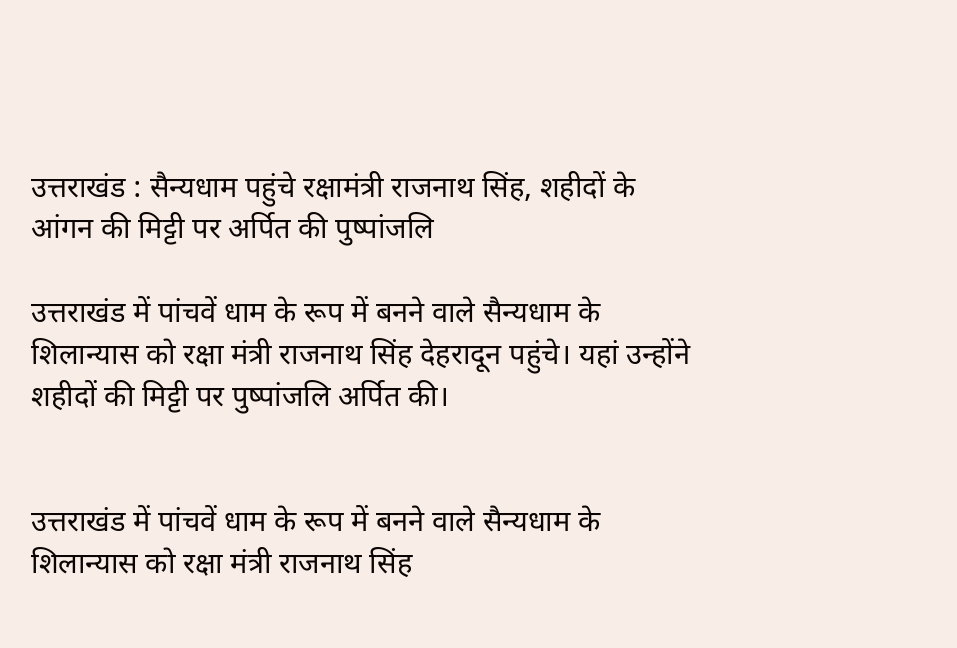उत्तराखंड : सैन्यधाम पहुंचे रक्षामंत्री राजनाथ सिंह, शहीदों के आंगन की मिट्टी पर अर्पित की पुष्पांजलि

उत्तराखंड में पांचवें धाम के रूप में बनने वाले सैन्यधाम के शिलान्यास को रक्षा मंत्री राजनाथ सिंह देहरादून पहुंचे। यहां उन्होंने शहीदों की मिट्टी पर पुष्पांजलि अर्पित की।


उत्तराखंड में पांचवें धाम के रूप में बनने वाले सैन्यधाम के शिलान्यास को रक्षा मंत्री राजनाथ सिंह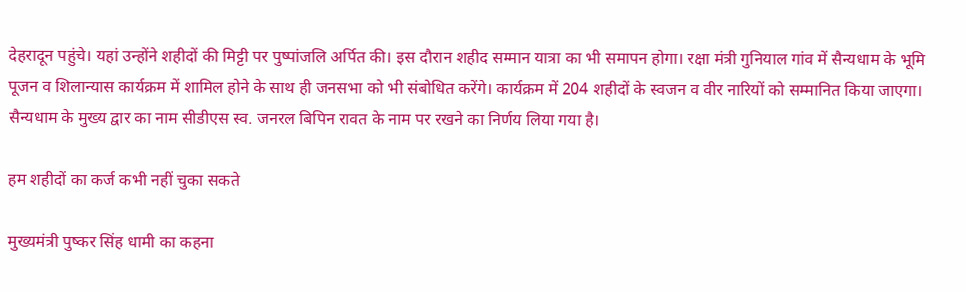देहरादून पहुंचे। यहां उन्होंने शहीदों की मिट्टी पर पुष्पांजलि अर्पित की। इस दौरान शहीद सम्मान यात्रा का भी समापन होगा। रक्षा मंत्री गुनियाल गांव में सैन्यधाम के भूमि पूजन व शिलान्यास कार्यक्रम में शामिल होने के साथ ही जनसभा को भी संबोधित करेंगे। कार्यक्रम में 204 शहीदों के स्वजन व वीर नारियों को सम्मानित किया जाएगा। सैन्यधाम के मुख्य द्वार का नाम सीडीएस स्व. जनरल बिपिन रावत के नाम पर रखने का निर्णय लिया गया है।

हम शहीदों का कर्ज कभी नहीं चुका सकते

मुख्यमंत्री पुष्कर सिंह धामी का कहना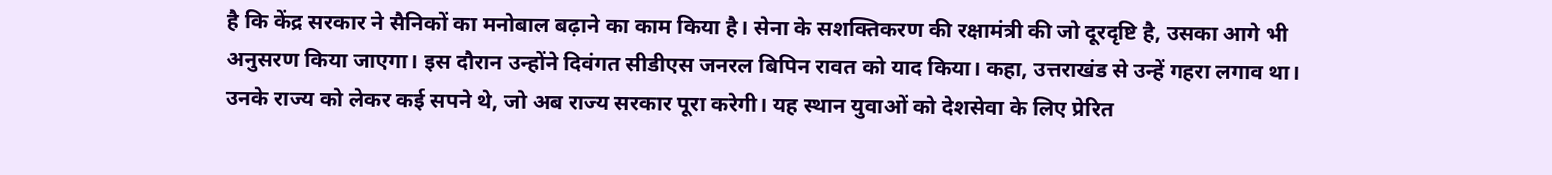है कि केंद्र सरकार ने सैनिकों का मनोबाल बढ़ाने का काम किया है। सेना के सशक्तिकरण की रक्षामंत्री की जो दूरदृष्टि है, उसका आगे भी अनुसरण किया जाएगा। इस दौरान उन्होंने दिवंगत सीडीएस जनरल बिपिन रावत को याद किया। कहा, उत्तराखंड से उन्हें गहरा लगाव था। उनके राज्य को लेकर कई सपने थे, जो अब राज्य सरकार पूरा करेगी। यह स्थान युवाओं को देशसेवा के लिए प्रेरित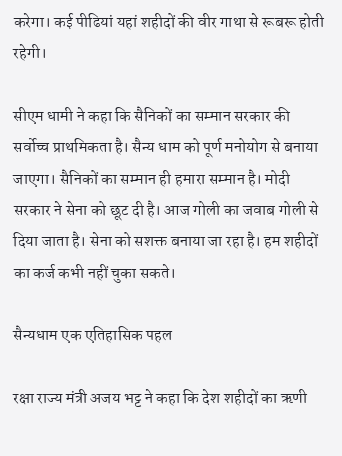करेगा। कई पीढियां यहां शहीदों की वीर गाथा से रूबरू होती रहेगी।

सीएम धामी ने कहा कि सैनिकों का सम्मान सरकार की सर्वोच्च प्राथमिकता है। सैन्य धाम को पूर्ण मनोयोग से बनाया जाएगा। सैनिकों का सम्मान ही हमारा सम्मान है। मोदी सरकार ने सेना को छूट दी है। आज गोली का जवाब गोली से दिया जाता है। सेना को सशक्त बनाया जा रहा है। हम शहीदों का कर्ज कभी नहीं चुका सकते।

सैन्यधाम एक एतिहासिक पहल

रक्षा राज्य मंत्री अजय भट्ट ने कहा कि देश शहीदों का ऋणी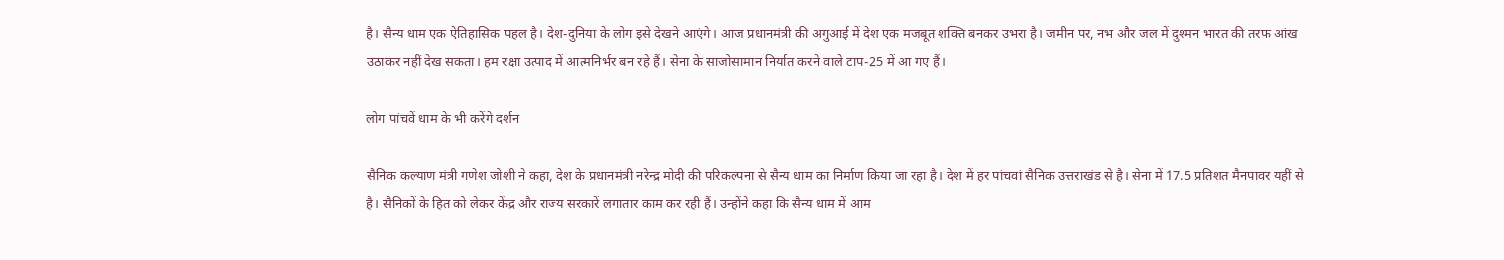है। सैन्य धाम एक ऐतिहासिक पहल है। देश-दुनिया के लोग इसे देखने आएंगे। आज प्रधानमंत्री की अगुआई में देश एक मजबूत शक्ति बनकर उभरा है। जमीन पर, नभ और जल में दुश्मन भारत की तरफ आंख उठाकर नहीं देख सकता। हम रक्षा उत्पाद में आत्मनिर्भर बन रहे हैं। सेना के साजोसामान निर्यात करने वाले टाप-25 में आ गए हैं।

लोग पांचवें धाम के भी करेंगे दर्शन

सैनिक कल्याण मंत्री गणेश जोशी ने कहा, देश के प्रधानमंत्री नरेन्द्र मोदी की परिकल्पना से सैन्य धाम का निर्माण किया जा रहा है। देश में हर पांचवां सैनिक उत्तराखंड से है। सेना में 17.5 प्रतिशत मैनपावर यहीं से है। सैनिकों के हित को लेकर केंद्र और राज्य सरकारें लगातार काम कर रही हैं। उन्होंने कहा कि सैन्य धाम में आम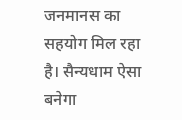जनमानस का सहयोग मिल रहा है। सैन्यधाम ऐसा बनेगा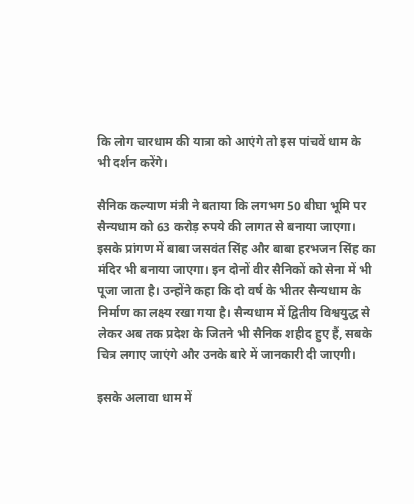कि लोग चारधाम की यात्रा को आएंगे तो इस पांचवें धाम के भी दर्शन करेंगे।

सैनिक कल्याण मंत्री ने बताया कि लगभग 50 बीघा भूमि पर सैन्यधाम को 63 करोड़ रुपये की लागत से बनाया जाएगा। इसके प्रांगण में बाबा जसवंत सिंह और बाबा हरभजन सिंह का मंदिर भी बनाया जाएगा। इन दोनों वीर सैनिकों को सेना में भी पूजा जाता है। उन्होंने कहा कि दो वर्ष के भीतर सैन्यधाम के निर्माण का लक्ष्य रखा गया है। सैन्यधाम में द्वितीय विश्वयुद्ध से लेकर अब तक प्रदेश के जितने भी सैनिक शहीद हुए हैं, सबके चित्र लगाए जाएंगे और उनके बारे में जानकारी दी जाएगी।

इसके अलावा धाम में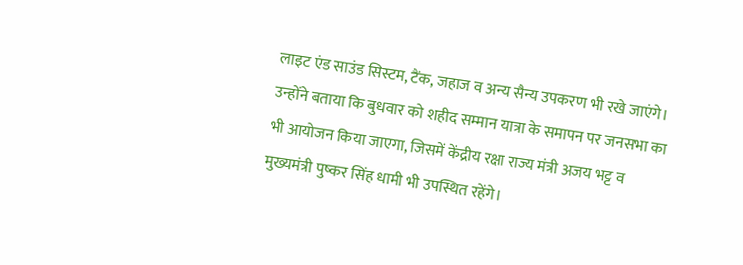लाइट एंड साउंड सिस्टम, टैंक, जहाज व अन्य सैन्य उपकरण भी रखे जाएंगे। उन्होंने बताया कि बुधवार को शहीद सम्मान यात्रा के समापन पर जनसभा का भी आयोजन किया जाएगा, जिसमें केंद्रीय रक्षा राज्य मंत्री अजय भट्ट व मुख्यमंत्री पुष्कर सिंह धामी भी उपस्थित रहेंगे।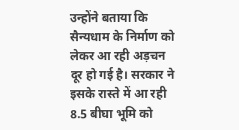उन्होंने बताया कि सैन्यधाम के निर्माण को लेकर आ रही अड़चन दूर हो गई है। सरकार ने इसके रास्ते में आ रही 8.5 बीघा भूमि को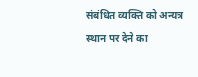संबंधित व्यक्ति को अन्यत्र स्थान पर देने का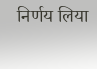निर्णय लिया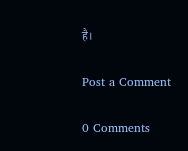है।

Post a Comment

0 Comments